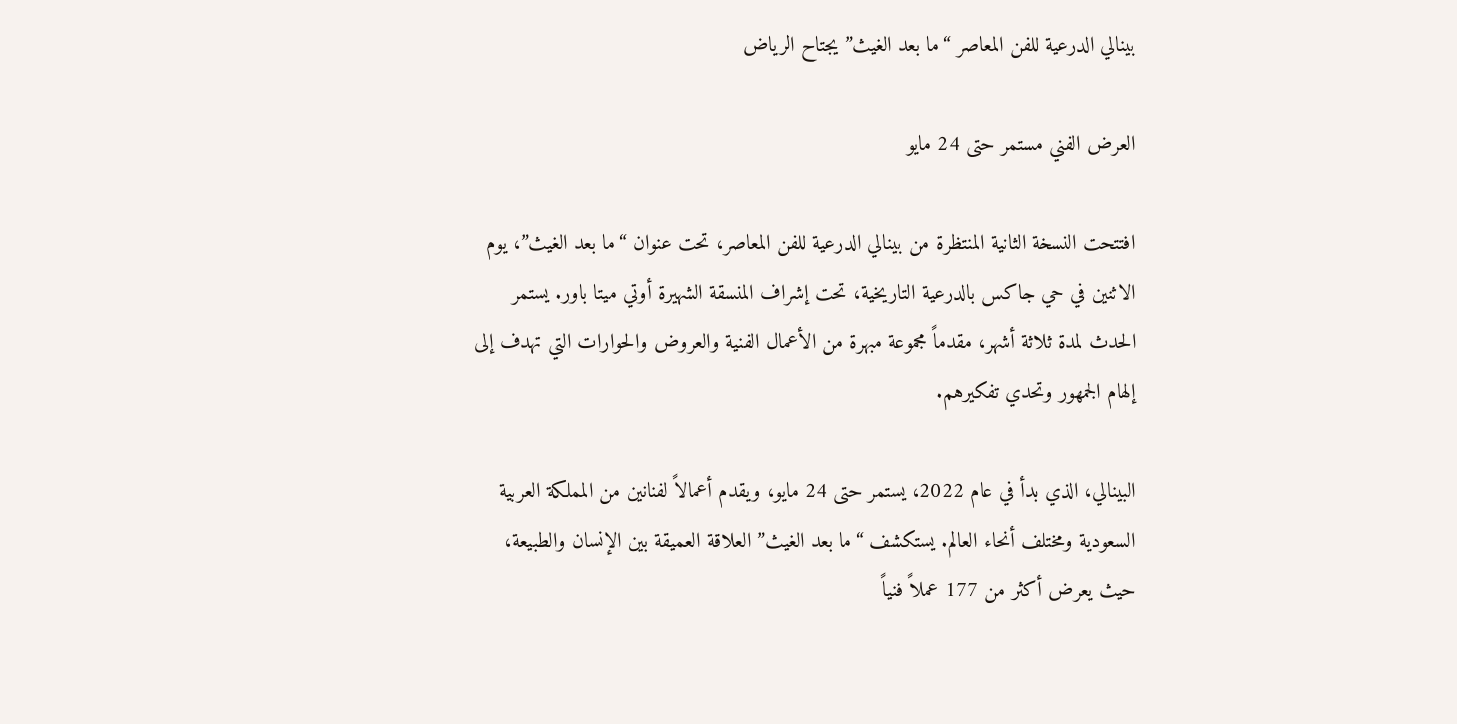بينالي الدرعية للفن المعاصر “ما بعد الغيث” يجتاح الرياض

العرض الفني مستمر حتى 24 مايو

افتتحت النسخة الثانية المنتظرة من بينالي الدرعية للفن المعاصر، تحت عنوان “ما بعد الغيث”، يوم الاثنين في حي جاكس بالدرعية التاريخية، تحت إشراف المنسقة الشهيرة أوتي ميتا باور. يستمر الحدث لمدة ثلاثة أشهر، مقدماً مجموعة مبهرة من الأعمال الفنية والعروض والحوارات التي تهدف إلى إلهام الجمهور وتحدي تفكيرهم.

البينالي، الذي بدأ في عام 2022، يستمر حتى 24 مايو، ويقدم أعمالاً لفنانين من المملكة العربية السعودية ومختلف أنحاء العالم. يستكشف “ما بعد الغيث” العلاقة العميقة بين الإنسان والطبيعة، حيث يعرض أكثر من 177 عملاً فنياً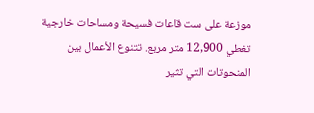موزعة على ست قاعات فسيحة ومساحات خارجية تغطي 12,900 متر مربع. تتنوع الأعمال بين المنحوتات التي تثير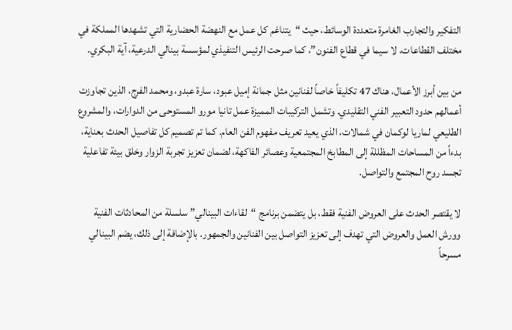التفكير والتجارب الغامرة متعددة الوسائط، حيث “يتناغم كل عمل مع النهضة الحضارية التي تشهدها المملكة في مختلف القطاعات، لا سيما في قطاع الفنون”، كما صرحت الرئيس التنفيذي لمؤسسة بينالي الدرعية، آية البكري.

من بين أبرز الأعمال، هناك 47 تكليفاً خاصاً لفنانين مثل جمانة إميل عبود، سارة عبدو، ومحمد الفرج، الذين تجاوزت أعمالهم حدود التعبير الفني التقليدي. وتشمل التركيبات المميزة عمل تانيا مورو المستوحى من الدوارات، والمشروع الطليعي لماريا لوكمان في شمالات، الذي يعيد تعريف مفهوم الفن العام. كما تم تصميم كل تفاصيل الحدث بعناية، بدءاً من المساحات المظللة إلى المطابخ المجتمعية وعصائر الفاكهة، لضمان تعزيز تجربة الزوار وخلق بيئة تفاعلية تجسد روح المجتمع والتواصل.

لا يقتصر الحدث على العروض الفنية فقط، بل يتضمن برنامج “لقاءات البينالي” سلسلة من المحادثات الفنية وورش العمل والعروض التي تهدف إلى تعزيز التواصل بين الفنانين والجمهور. بالإضافة إلى ذلك، يضم البينالي مسرحاً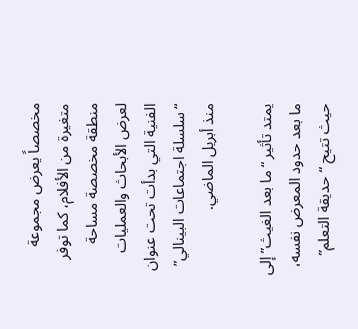مخصصاً يعرض مجموعة متغيرة من الأفلام، كما توفر منطقة مخصصة مساحة لعرض الأبحاث والعمليات الفنية التي بدأت تحت عنوان “سلسلة اجتماعات البينالي” منذ أبريل الماضي.

يمتد تأثير “ما بعد الغيث” إلى ما بعد حدود المعرض نفسه، حيث تتيح “حديقة التعلم”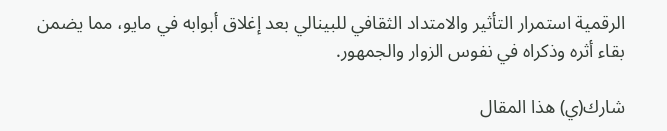الرقمية استمرار التأثير والامتداد الثقافي للبينالي بعد إغلاق أبوابه في مايو، مما يضمن بقاء أثره وذكراه في نفوس الزوار والجمهور.

شارك(ي) هذا المقال